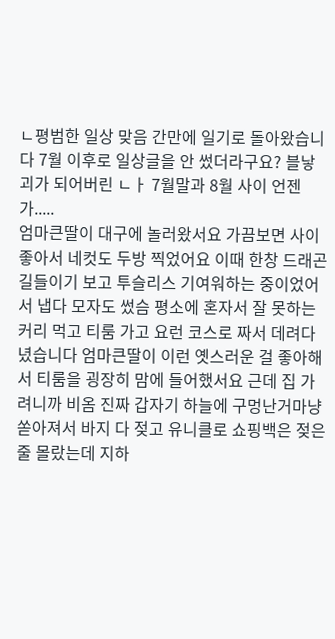ㄴ평범한 일상 맞음 간만에 일기로 돌아왔습니다 7월 이후로 일상글을 안 썼더라구요? 블낳괴가 되어버린 ㄴㅏ 7월말과 8월 사이 언젠가.....
엄마큰딸이 대구에 놀러왔서요 가끔보면 사이 좋아서 네컷도 두방 찍었어요 이때 한창 드래곤길들이기 보고 투슬리스 기여워하는 중이었어서 냅다 모자도 썼슴 평소에 혼자서 잘 못하는 커리 먹고 티룸 가고 요런 코스로 짜서 데려다녔습니다 엄마큰딸이 이런 옛스러운 걸 좋아해서 티룸을 굉장히 맘에 들어했서요 근데 집 가려니까 비옴 진짜 갑자기 하늘에 구멍난거마냥 쏟아져서 바지 다 젖고 유니클로 쇼핑백은 젖은 줄 몰랐는데 지하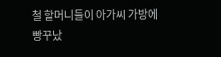철 할머니들이 아가씨 가방에 빵꾸났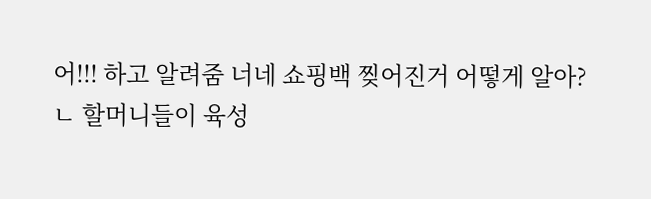어!!! 하고 알려줌 너네 쇼핑백 찢어진거 어떻게 알아?
ㄴ 할머니들이 육성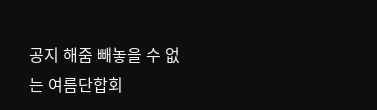공지 해줌 빼놓을 수 없는 여름단합회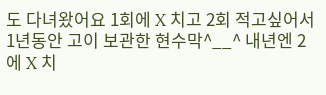도 다녀왔어요 1회에 X 치고 2회 적고싶어서 1년동안 고이 보관한 현수막^__^ 내년엔 2에 X 치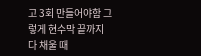고 3회 만들어야함 그렇게 현수막 끝까지 다 채울 때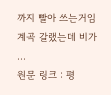까지 빨아 쓰는거임 계곡 갈랬는데 비가 ...
원문 링크 : 평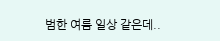범한 여름 일상 같은데..